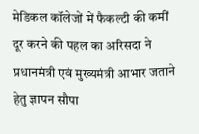मेडिकल कॉलेजों में फैकल्टी की कमीं दूर करने की पहल का अरिसदा ने प्रधानमंत्री एवं मुख्यमंत्री आभार जताने हेतु ज्ञापन सौपा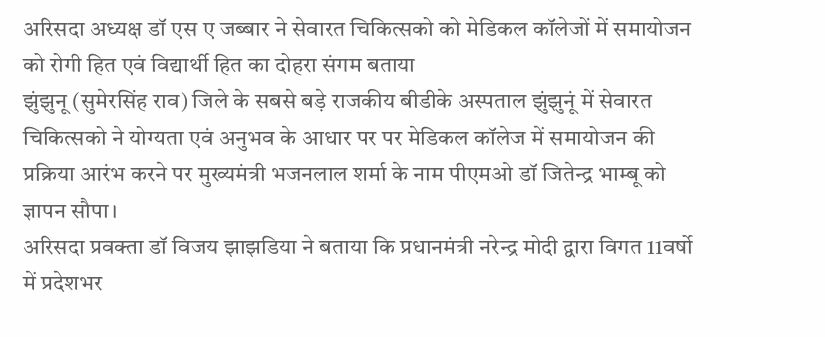अरिसदा अध्यक्ष डॉ एस ए जब्बार ने सेवारत चिकित्सको को मेडिकल कॉलेजों में समायोजन को रोगी हित एवं विद्यार्थी हित का दोहरा संगम बताया
झुंझुनू (सुमेरसिंह राव) जिले के सबसे बड़े राजकीय बीडीके अस्पताल झुंझुनूं में सेवारत चिकित्सको ने योग्यता एवं अनुभव के आधार पर पर मेडिकल कॉलेज में समायोजन की प्रक्रिया आरंभ करने पर मुख्यमंत्री भजनलाल शर्मा के नाम पीएमओ डॉ जितेन्द्र भाम्बू को ज्ञापन सौपा।
अरिसदा प्रवक्ता डॉ विजय झाझडिया ने बताया कि प्रधानमंत्री नरेन्द्र मोदी द्वारा विगत 11वर्षो में प्रदेशभर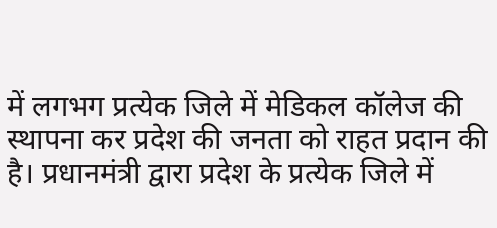में लगभग प्रत्येक जिले में मेडिकल कॉलेज की स्थापना कर प्रदेश की जनता को राहत प्रदान की है। प्रधानमंत्री द्वारा प्रदेश के प्रत्येक जिले में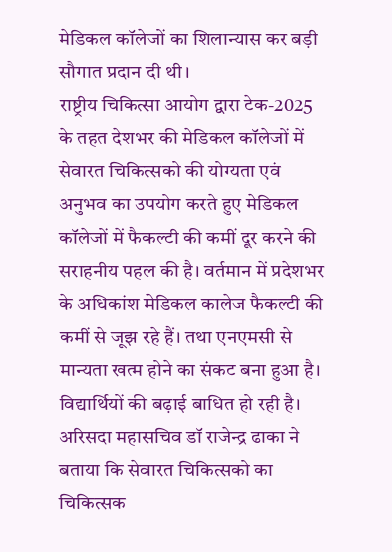मेडिकल कॉलेजों का शिलान्यास कर बड़ी सौगात प्रदान दी थी।
राष्ट्रीय चिकित्सा आयोग द्वारा टेक-2025 के तहत देशभर की मेडिकल कॉलेजों में सेवारत चिकित्सको की योग्यता एवं अनुभव का उपयोग करते हुए मेडिकल कॉलेजों में फैकल्टी की कमीं दूर करने की सराहनीय पहल की है। वर्तमान में प्रदेशभर के अधिकांश मेडिकल कालेज फैकल्टी की कमीं से जूझ रहे हैं। तथा एनएमसी से मान्यता खत्म होने का संकट बना हुआ है। विद्यार्थियों की बढ़ाई बाधित हो रही है। अरिसदा महासचिव डॉ राजेन्द्र ढाका ने बताया कि सेवारत चिकित्सको का चिकित्सक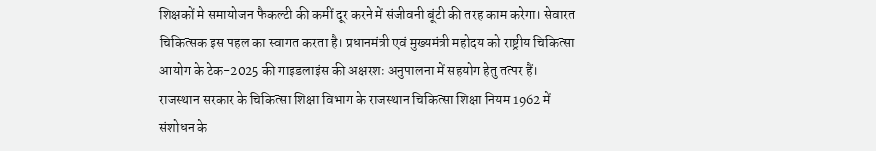शिक्षकों मे समायोजन फैकल्टी की कमीं दूर करने में संजीवनी बूंटी की तरह काम करेगा। सेवारत चिकित्सक इस पहल का स्वागत करता है। प्रधानमंत्री एवं मुख्यमंत्री महोदय को राष्ट्रीय चिकित्सा आयोग के टेक-2025 की गाइडलाइंस की अक्षरशः अनुपालना में सहयोग हेतु तत्पर हैं।
राजस्थान सरकार के चिकित्सा शिक्षा विभाग के राजस्थान चिकित्सा शिक्षा नियम 1962 में संशोधन के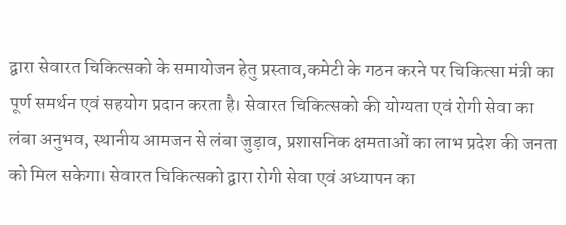द्वारा सेवारत चिकित्सको के समायोजन हेतु प्रस्ताव,कमेटी के गठन करने पर चिकित्सा मंत्री का पूर्ण समर्थन एवं सहयोग प्रदान करता है। सेवारत चिकित्सको की योग्यता एवं रोगी सेवा का लंबा अनुभव, स्थानीय आमजन से लंबा जुड़ाव, प्रशासनिक क्षमताओं का लाभ प्रदेश की जनता को मिल सकेगा। सेवारत चिकित्सको द्वारा रोगी सेवा एवं अध्यापन का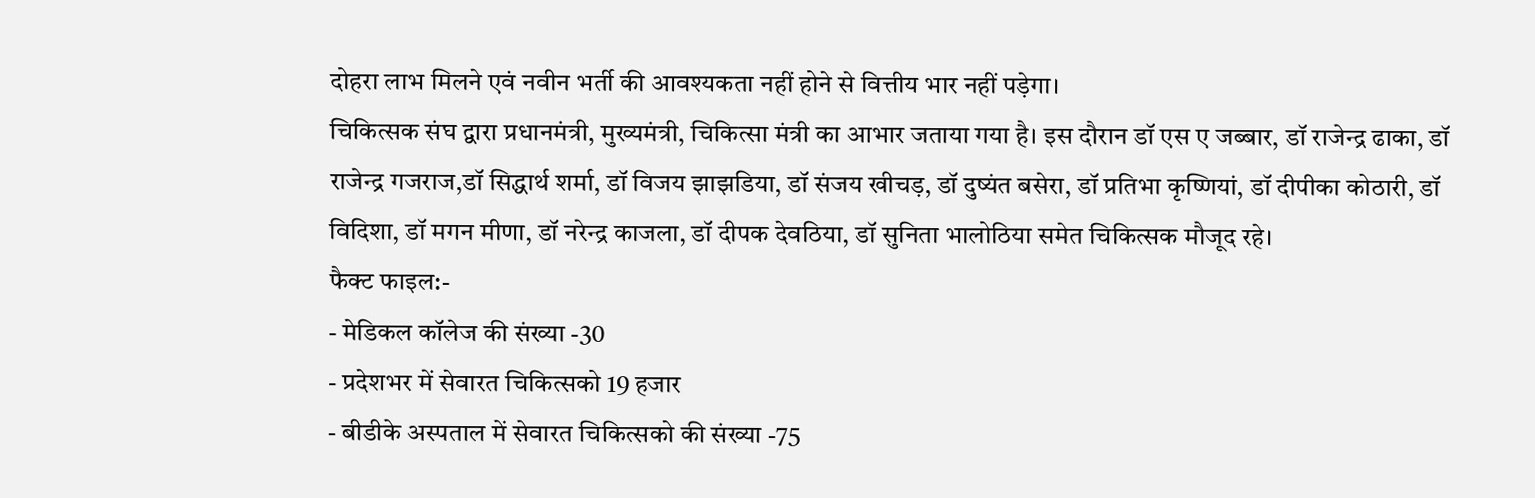दोहरा लाभ मिलने एवं नवीन भर्ती की आवश्यकता नहीं होने से वित्तीय भार नहीं पड़ेगा।
चिकित्सक संघ द्वारा प्रधानमंत्री, मुख्यमंत्री, चिकित्सा मंत्री का आभार जताया गया है। इस दौरान डॉ एस ए जब्बार, डॉ राजेन्द्र ढाका, डॉ राजेन्द्र गजराज,डॉ सिद्धार्थ शर्मा, डॉ विजय झाझडिया, डॉ संजय खीचड़, डॉ दुष्यंत बसेरा, डॉ प्रतिभा कृष्णियां, डॉ दीपीका कोठारी, डॉ विदिशा, डॉ मगन मीणा, डॉ नरेन्द्र काजला, डॉ दीपक देवठिया, डॉ सुनिता भालोठिया समेत चिकित्सक मौजूद रहे।
फैक्ट फाइल:-
- मेडिकल कॉलेज की संख्या -30
- प्रदेशभर में सेवारत चिकित्सको 19 हजार
- बीडीके अस्पताल में सेवारत चिकित्सको की संख्या -75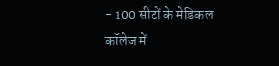- 100 सीटों के मेडिकल कॉलेज में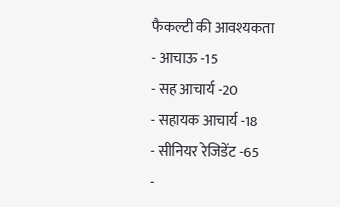फैकल्टी की आवश्यकता
- आचाऊ -15
- सह आचार्य -20
- सहायक आचार्य -18
- सीनियर रेजिडेंट -65
-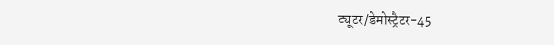ट्यूटर/डेमोस्ट्रैटर-45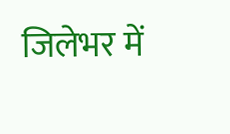जिलेभर में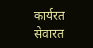कार्यरत सेवारत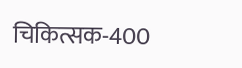चिकित्सक-400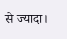से ज्यादा।